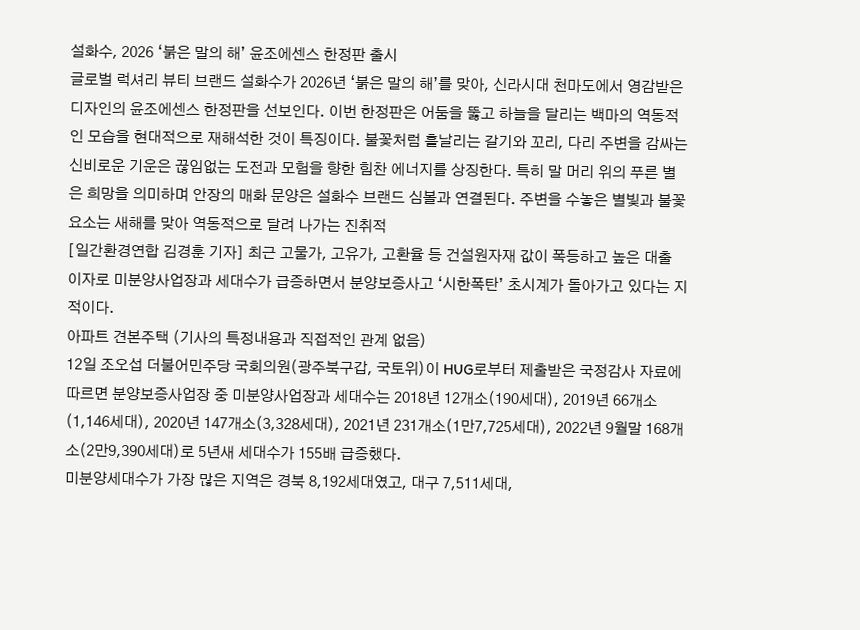설화수, 2026 ‘붉은 말의 해’ 윤조에센스 한정판 출시
글로벌 럭셔리 뷰티 브랜드 설화수가 2026년 ‘붉은 말의 해’를 맞아, 신라시대 천마도에서 영감받은 디자인의 윤조에센스 한정판을 선보인다. 이번 한정판은 어둠을 뚫고 하늘을 달리는 백마의 역동적인 모습을 현대적으로 재해석한 것이 특징이다. 불꽃처럼 흩날리는 갈기와 꼬리, 다리 주변을 감싸는 신비로운 기운은 끊임없는 도전과 모험을 향한 힘찬 에너지를 상징한다. 특히 말 머리 위의 푸른 별은 희망을 의미하며 안장의 매화 문양은 설화수 브랜드 심볼과 연결된다. 주변을 수놓은 별빛과 불꽃 요소는 새해를 맞아 역동적으로 달려 나가는 진취적
[일간환경연합 김경훈 기자] 최근 고물가, 고유가, 고환율 등 건설원자재 값이 폭등하고 높은 대출 이자로 미분양사업장과 세대수가 급증하면서 분양보증사고 ‘시한폭탄’ 초시계가 돌아가고 있다는 지적이다.
아파트 견본주택 (기사의 특정내용과 직접적인 관계 없음)
12일 조오섭 더불어민주당 국회의원(광주북구갑, 국토위)이 HUG로부터 제출받은 국정감사 자료에 따르면 분양보증사업장 중 미분양사업장과 세대수는 2018년 12개소(190세대), 2019년 66개소(1,146세대), 2020년 147개소(3,328세대), 2021년 231개소(1만7,725세대), 2022년 9월말 168개소(2만9,390세대)로 5년새 세대수가 155배 급증했다.
미분양세대수가 가장 많은 지역은 경북 8,192세대였고, 대구 7,511세대,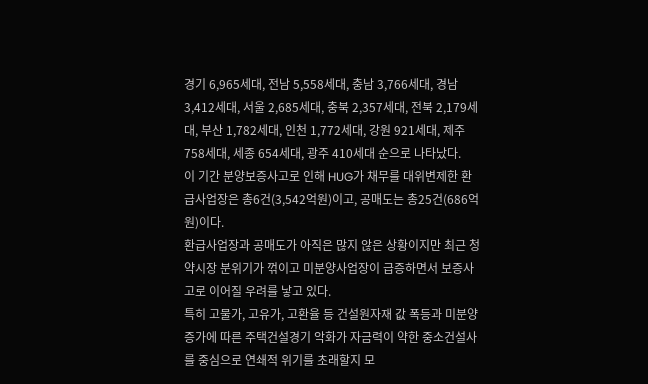경기 6,965세대, 전남 5,558세대, 충남 3,766세대, 경남 3,412세대, 서울 2,685세대, 충북 2,357세대, 전북 2,179세대, 부산 1,782세대, 인천 1,772세대, 강원 921세대, 제주 758세대, 세종 654세대, 광주 410세대 순으로 나타났다.
이 기간 분양보증사고로 인해 HUG가 채무를 대위변제한 환급사업장은 총6건(3,542억원)이고, 공매도는 총25건(686억원)이다.
환급사업장과 공매도가 아직은 많지 않은 상황이지만 최근 청약시장 분위기가 꺾이고 미분양사업장이 급증하면서 보증사고로 이어질 우려를 낳고 있다.
특히 고물가, 고유가, 고환율 등 건설원자재 값 폭등과 미분양 증가에 따른 주택건설경기 악화가 자금력이 약한 중소건설사를 중심으로 연쇄적 위기를 초래할지 모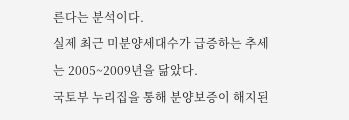른다는 분석이다.
실제 최근 미분양세대수가 급증하는 추세는 2005~2009년을 닮았다.
국토부 누리집을 통해 분양보증이 해지된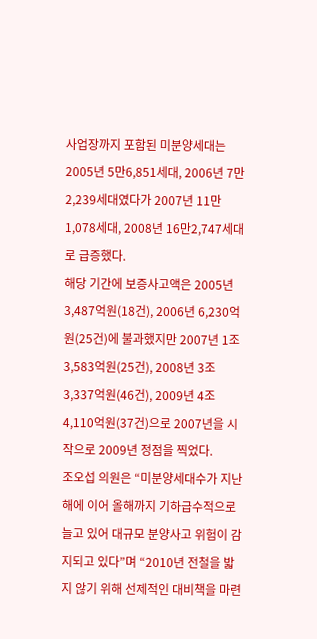사업장까지 포함된 미분양세대는 2005년 5만6,851세대, 2006년 7만2,239세대였다가 2007년 11만1,078세대, 2008년 16만2,747세대로 급증했다.
해당 기간에 보증사고액은 2005년 3,487억원(18건), 2006년 6,230억원(25건)에 불과했지만 2007년 1조3,583억원(25건), 2008년 3조3,337억원(46건), 2009년 4조4,110억원(37건)으로 2007년을 시작으로 2009년 정점을 찍었다.
조오섭 의원은 “미분양세대수가 지난해에 이어 올해까지 기하급수적으로 늘고 있어 대규모 분양사고 위험이 감지되고 있다”며 “2010년 전철을 밟지 않기 위해 선제적인 대비책을 마련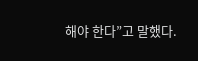해야 한다”고 말했다.